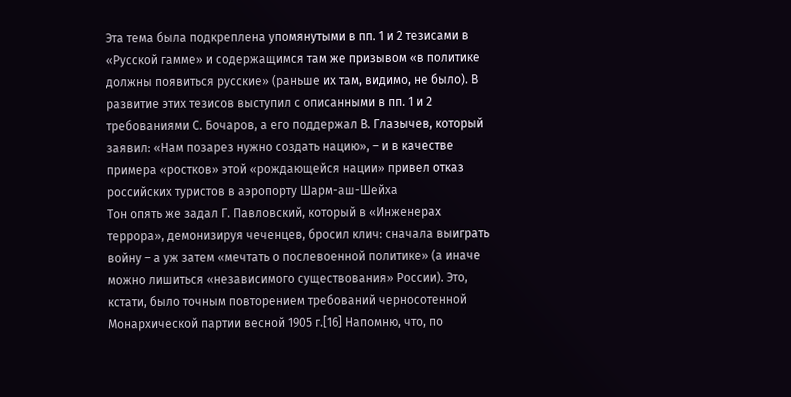Эта тема была подкреплена упомянутыми в пп. 1 и 2 тезисами в «Русской гамме» и содержащимся там же призывом «в политике должны появиться русские» (раньше их там, видимо, не было). В развитие этих тезисов выступил с описанными в пп. 1 и 2 требованиями С. Бочаров, а его поддержал В. Глазычев, который заявил: «Нам позарез нужно создать нацию», – и в качестве примера «ростков» этой «рождающейся нации» привел отказ российских туристов в аэропорту Шарм-аш-Шейха
Тон опять же задал Г. Павловский, который в «Инженерах террора», демонизируя чеченцев, бросил клич: сначала выиграть войну – а уж затем «мечтать о послевоенной политике» (а иначе можно лишиться «независимого существования» России). Это, кстати, было точным повторением требований черносотенной Монархической партии весной 1905 г.[16] Напомню, что, по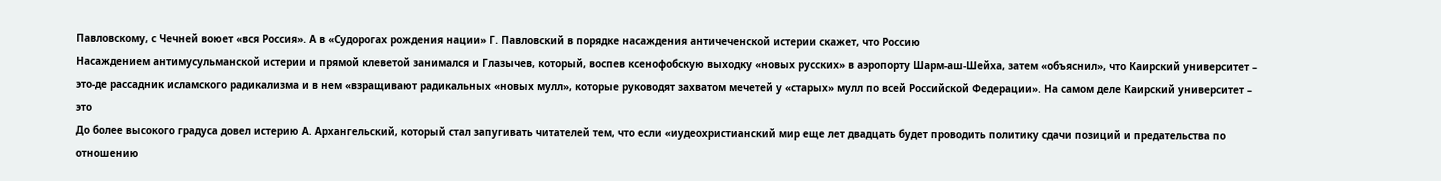Павловскому, с Чечней воюет «вся Россия». А в «Судорогах рождения нации» Г. Павловский в порядке насаждения античеченской истерии скажет, что Россию
Насаждением антимусульманской истерии и прямой клеветой занимался и Глазычев, который, воспев ксенофобскую выходку «новых русских» в аэропорту Шарм-аш-Шейха, затем «объяснил», что Каирский университет – это-де рассадник исламского радикализма и в нем «взращивают радикальных «новых мулл», которые руководят захватом мечетей у «старых» мулл по всей Российской Федерации». На самом деле Каирский университет – это
До более высокого градуса довел истерию А. Архангельский, который стал запугивать читателей тем, что если «иудеохристианский мир еще лет двадцать будет проводить политику сдачи позиций и предательства по отношению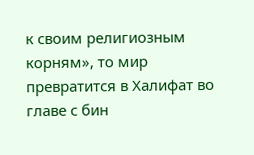к своим религиозным корням», то мир превратится в Халифат во главе с бин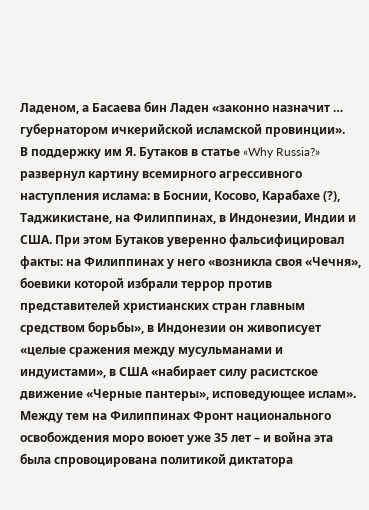Ладеном, а Басаева бин Ладен «законно назначит … губернатором ичкерийской исламской провинции».
В поддержку им Я. Бутаков в статье «Why Russia?» развернул картину всемирного агрессивного наступления ислама: в Боснии, Косово, Карабахе (?), Таджикистане, на Филиппинах, в Индонезии, Индии и США. При этом Бутаков уверенно фальсифицировал факты: на Филиппинах у него «возникла своя «Чечня», боевики которой избрали террор против представителей христианских стран главным средством борьбы», в Индонезии он живописует «целые сражения между мусульманами и индуистами», в США «набирает силу расистское движение «Черные пантеры», исповедующее ислам». Между тем на Филиппинах Фронт национального освобождения моро воюет уже 35 лет – и война эта была спровоцирована политикой диктатора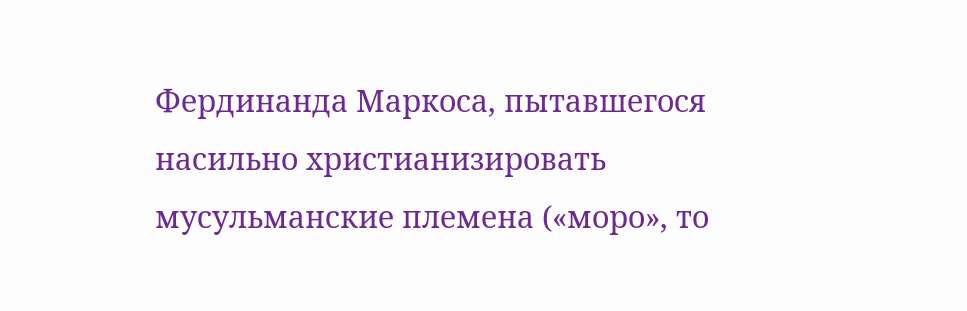Фердинанда Маркоса, пытавшегося насильно христианизировать мусульманские племена («моро», то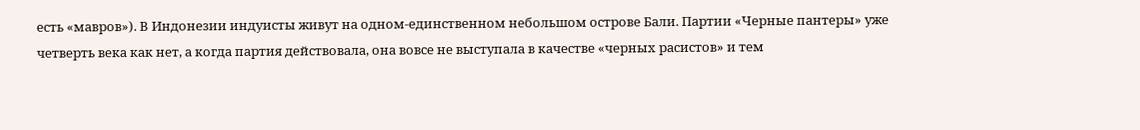есть «мавров»). В Индонезии индуисты живут на одном-единственном небольшом острове Бали. Партии «Черные пантеры» уже четверть века как нет, а когда партия действовала, она вовсе не выступала в качестве «черных расистов» и тем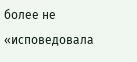более не «исповедовала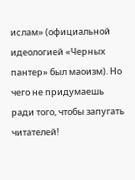ислам» (официальной идеологией «Черных пантер» был маоизм). Но чего не придумаешь ради того, чтобы запугать читателей!